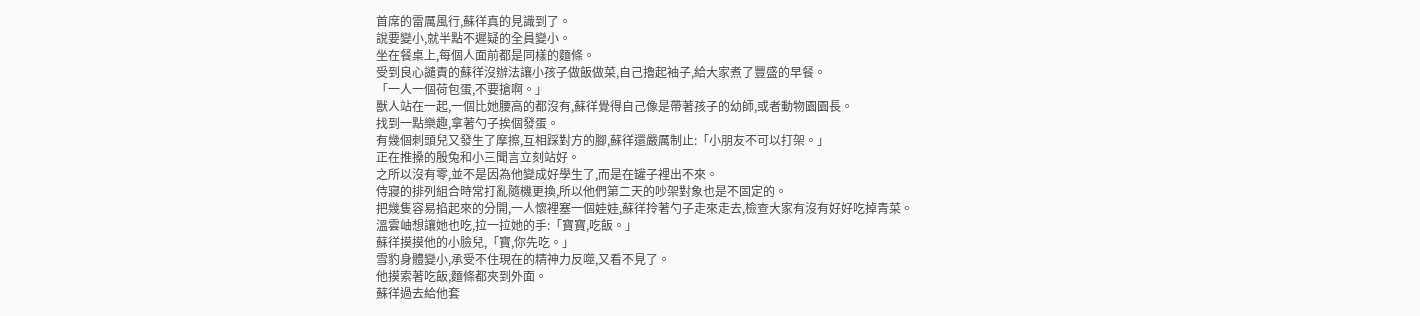首席的雷厲風行,蘇徉真的見識到了。
說要變小,就半點不遲疑的全員變小。
坐在餐桌上,每個人面前都是同樣的麵條。
受到良心譴責的蘇徉沒辦法讓小孩子做飯做菜,自己擼起袖子,給大家煮了豐盛的早餐。
「一人一個荷包蛋,不要搶啊。」
獸人站在一起,一個比她腰高的都沒有,蘇徉覺得自己像是帶著孩子的幼師,或者動物園園長。
找到一點樂趣,拿著勺子挨個發蛋。
有幾個刺頭兒又發生了摩擦,互相踩對方的腳,蘇徉還嚴厲制止:「小朋友不可以打架。」
正在推搡的殷兔和小三聞言立刻站好。
之所以沒有零,並不是因為他變成好學生了,而是在罐子裡出不來。
侍寢的排列組合時常打亂隨機更換,所以他們第二天的吵架對象也是不固定的。
把幾隻容易掐起來的分開,一人懷裡塞一個娃娃,蘇徉拎著勺子走來走去,檢查大家有沒有好好吃掉青菜。
溫雲岫想讓她也吃,拉一拉她的手:「寶寶,吃飯。」
蘇徉摸摸他的小臉兒,「寶,你先吃。」
雪豹身體變小,承受不住現在的精神力反噬,又看不見了。
他摸索著吃飯,麵條都夾到外面。
蘇徉過去給他套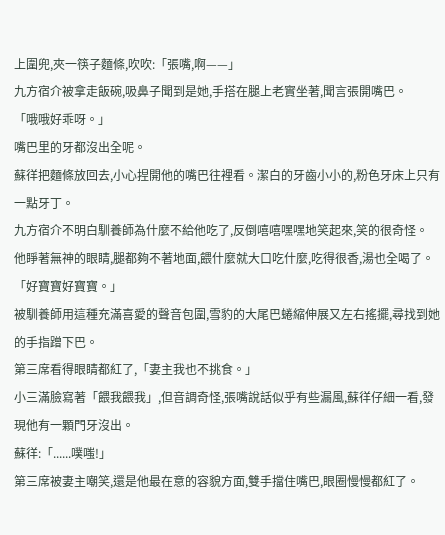上圍兜,夾一筷子麵條,吹吹:「張嘴,啊——」
九方宿介被拿走飯碗,吸鼻子聞到是她,手搭在腿上老實坐著,聞言張開嘴巴。
「哦哦好乖呀。」
嘴巴里的牙都沒出全呢。
蘇徉把麵條放回去,小心捏開他的嘴巴往裡看。潔白的牙齒小小的,粉色牙床上只有一點牙丁。
九方宿介不明白馴養師為什麼不給他吃了,反倒嘻嘻嘿嘿地笑起來,笑的很奇怪。
他睜著無神的眼睛,腿都夠不著地面,餵什麼就大口吃什麼,吃得很香,湯也全喝了。
「好寶寶好寶寶。」
被馴養師用這種充滿喜愛的聲音包圍,雪豹的大尾巴蜷縮伸展又左右搖擺,尋找到她的手指蹭下巴。
第三席看得眼睛都紅了,「妻主我也不挑食。」
小三滿臉寫著「餵我餵我」,但音調奇怪,張嘴說話似乎有些漏風,蘇徉仔細一看,發現他有一顆門牙沒出。
蘇徉:「......噗嗤!」
第三席被妻主嘲笑,還是他最在意的容貌方面,雙手擋住嘴巴,眼圈慢慢都紅了。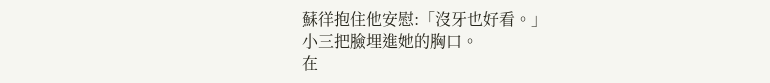蘇徉抱住他安慰:「沒牙也好看。」
小三把臉埋進她的胸口。
在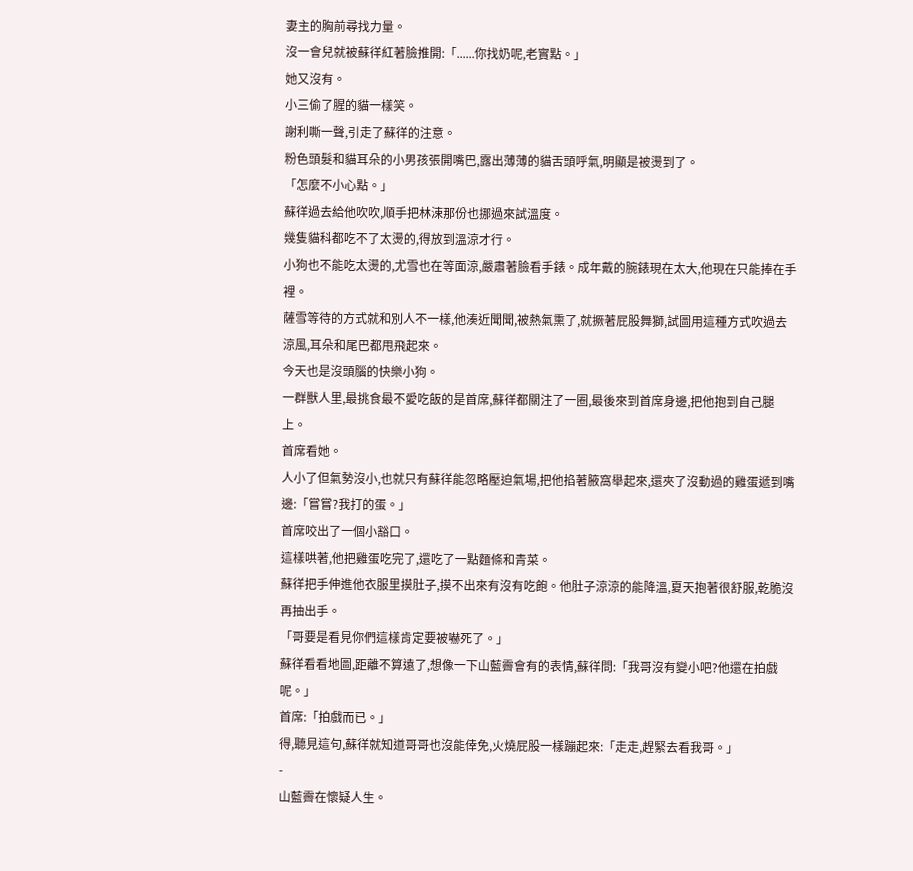妻主的胸前尋找力量。
沒一會兒就被蘇徉紅著臉推開:「......你找奶呢,老實點。」
她又沒有。
小三偷了腥的貓一樣笑。
謝利嘶一聲,引走了蘇徉的注意。
粉色頭髮和貓耳朵的小男孩張開嘴巴,露出薄薄的貓舌頭呼氣,明顯是被燙到了。
「怎麼不小心點。」
蘇徉過去給他吹吹,順手把林涑那份也挪過來試溫度。
幾隻貓科都吃不了太燙的,得放到溫涼才行。
小狗也不能吃太燙的,尤雪也在等面涼,嚴肅著臉看手錶。成年戴的腕錶現在太大,他現在只能捧在手裡。
薩雪等待的方式就和別人不一樣,他湊近聞聞,被熱氣熏了,就撅著屁股舞獅,試圖用這種方式吹過去涼風,耳朵和尾巴都甩飛起來。
今天也是沒頭腦的快樂小狗。
一群獸人里,最挑食最不愛吃飯的是首席,蘇徉都關注了一圈,最後來到首席身邊,把他抱到自己腿上。
首席看她。
人小了但氣勢沒小,也就只有蘇徉能忽略壓迫氣場,把他掐著腋窩舉起來,還夾了沒動過的雞蛋遞到嘴邊:「嘗嘗?我打的蛋。」
首席咬出了一個小豁口。
這樣哄著,他把雞蛋吃完了,還吃了一點麵條和青菜。
蘇徉把手伸進他衣服里摸肚子,摸不出來有沒有吃飽。他肚子涼涼的能降溫,夏天抱著很舒服,乾脆沒再抽出手。
「哥要是看見你們這樣肯定要被嚇死了。」
蘇徉看看地圖,距離不算遠了,想像一下山藍霽會有的表情,蘇徉問:「我哥沒有變小吧?他還在拍戲呢。」
首席:「拍戲而已。」
得,聽見這句,蘇徉就知道哥哥也沒能倖免,火燒屁股一樣蹦起來:「走走,趕緊去看我哥。」
-
山藍霽在懷疑人生。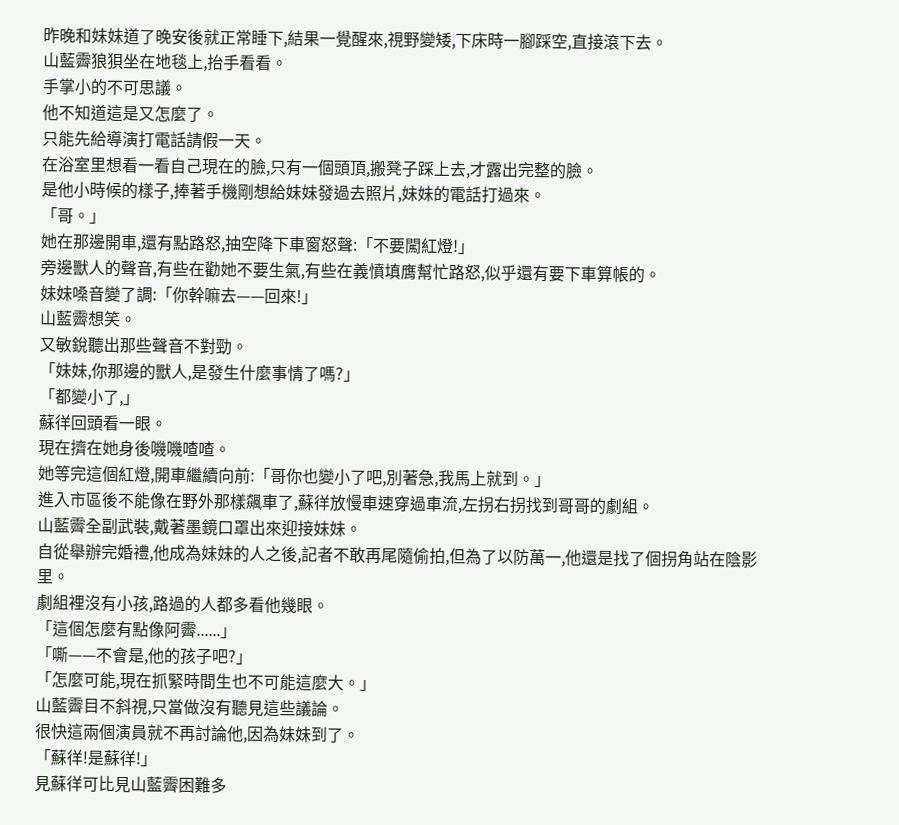昨晚和妹妹道了晚安後就正常睡下,結果一覺醒來,視野變矮,下床時一腳踩空,直接滾下去。
山藍霽狼狽坐在地毯上,抬手看看。
手掌小的不可思議。
他不知道這是又怎麼了。
只能先給導演打電話請假一天。
在浴室里想看一看自己現在的臉,只有一個頭頂,搬凳子踩上去,才露出完整的臉。
是他小時候的樣子,捧著手機剛想給妹妹發過去照片,妹妹的電話打過來。
「哥。」
她在那邊開車,還有點路怒,抽空降下車窗怒聲:「不要闖紅燈!」
旁邊獸人的聲音,有些在勸她不要生氣,有些在義憤填膺幫忙路怒,似乎還有要下車算帳的。
妹妹嗓音變了調:「你幹嘛去——回來!」
山藍霽想笑。
又敏銳聽出那些聲音不對勁。
「妹妹,你那邊的獸人,是發生什麼事情了嗎?」
「都變小了,」
蘇徉回頭看一眼。
現在擠在她身後嘰嘰喳喳。
她等完這個紅燈,開車繼續向前:「哥你也變小了吧,別著急,我馬上就到。」
進入市區後不能像在野外那樣飆車了,蘇徉放慢車速穿過車流,左拐右拐找到哥哥的劇組。
山藍霽全副武裝,戴著墨鏡口罩出來迎接妹妹。
自從舉辦完婚禮,他成為妹妹的人之後,記者不敢再尾隨偷拍,但為了以防萬一,他還是找了個拐角站在陰影里。
劇組裡沒有小孩,路過的人都多看他幾眼。
「這個怎麼有點像阿霽......」
「嘶——不會是,他的孩子吧?」
「怎麼可能,現在抓緊時間生也不可能這麼大。」
山藍霽目不斜視,只當做沒有聽見這些議論。
很快這兩個演員就不再討論他,因為妹妹到了。
「蘇徉!是蘇徉!」
見蘇徉可比見山藍霽困難多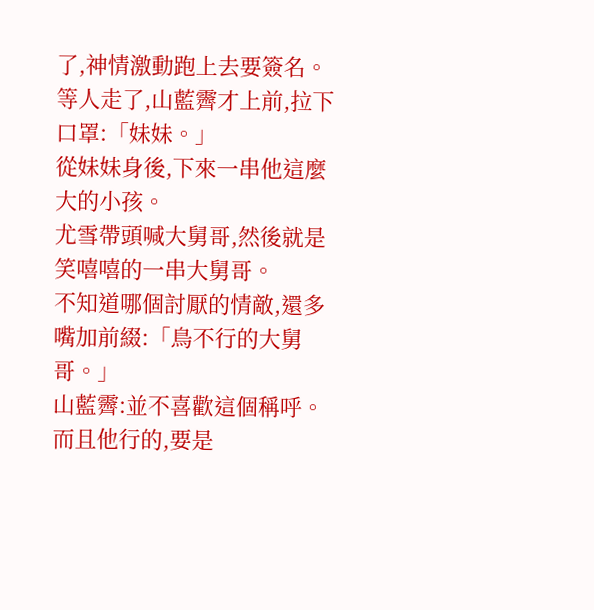了,神情激動跑上去要簽名。
等人走了,山藍霽才上前,拉下口罩:「妹妹。」
從妹妹身後,下來一串他這麼大的小孩。
尤雪帶頭喊大舅哥,然後就是笑嘻嘻的一串大舅哥。
不知道哪個討厭的情敵,還多嘴加前綴:「鳥不行的大舅哥。」
山藍霽:並不喜歡這個稱呼。
而且他行的,要是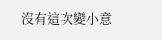沒有這次變小意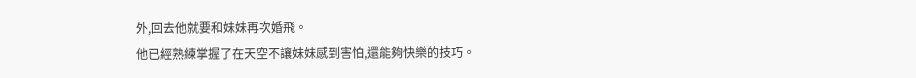外,回去他就要和妹妹再次婚飛。
他已經熟練掌握了在天空不讓妹妹感到害怕,還能夠快樂的技巧。